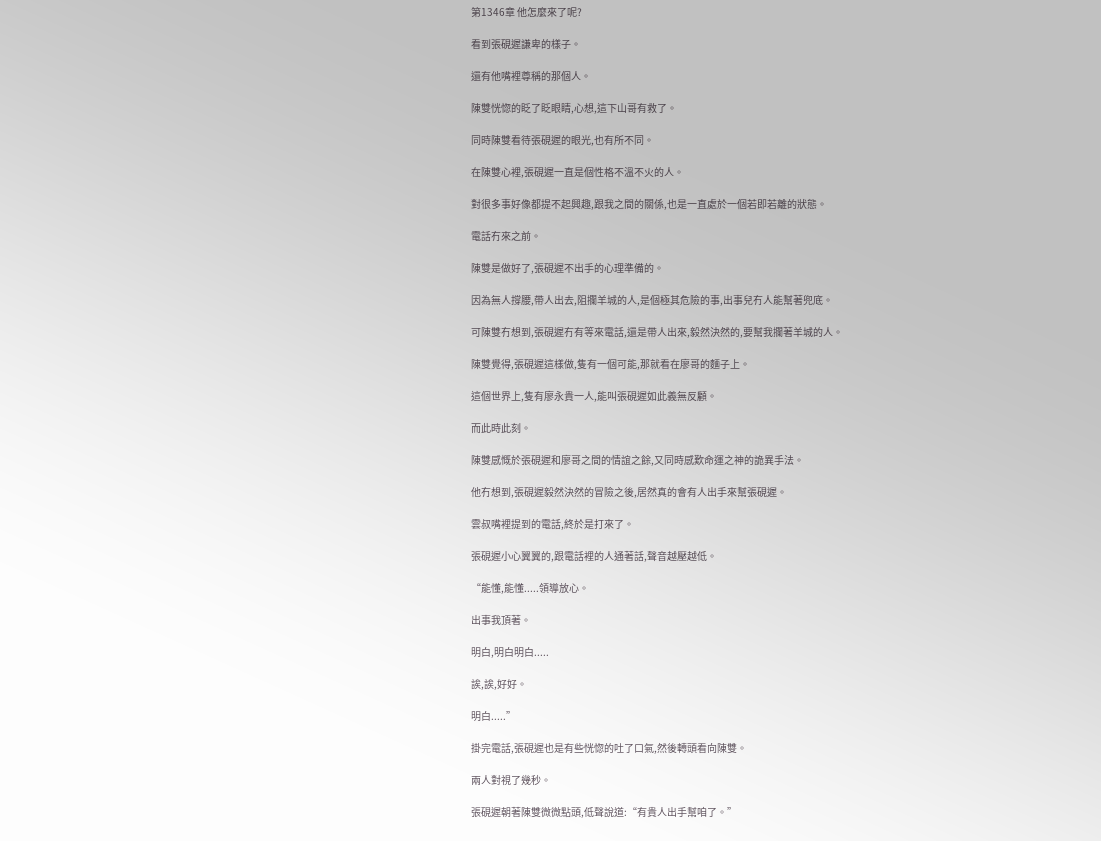第1346章 他怎麼來了呢?

看到張硯遲謙卑的樣子。

還有他嘴裡尊稱的那個人。

陳雙恍惚的眨了眨眼睛,心想,這下山哥有救了。

同時陳雙看待張硯遲的眼光,也有所不同。

在陳雙心裡,張硯遲一直是個性格不溫不火的人。

對很多事好像都提不起興趣,跟我之間的關係,也是一直處於一個若即若離的狀態。

電話冇來之前。

陳雙是做好了,張硯遲不出手的心理準備的。

因為無人撐腰,帶人出去,阻攔羊城的人,是個極其危險的事,出事兒冇人能幫著兜底。

可陳雙冇想到,張硯遲冇有等來電話,還是帶人出來,毅然決然的,要幫我攔著羊城的人。

陳雙覺得,張硯遲這樣做,隻有一個可能,那就看在廖哥的麵子上。

這個世界上,隻有廖永貴一人,能叫張硯遲如此義無反顧。

而此時此刻。

陳雙感慨於張硯遲和廖哥之間的情誼之餘,又同時感歎命運之神的詭異手法。

他冇想到,張硯遲毅然決然的冒險之後,居然真的會有人出手來幫張硯遲。

雲叔嘴裡提到的電話,終於是打來了。

張硯遲小心翼翼的,跟電話裡的人通著話,聲音越壓越低。

“能懂,能懂.....領導放心。

出事我頂著。

明白,明白明白.....

誒,誒,好好。

明白.....”

掛完電話,張硯遲也是有些恍惚的吐了口氣,然後轉頭看向陳雙。

兩人對視了幾秒。

張硯遲朝著陳雙微微點頭,低聲說道:“有貴人出手幫咱了。”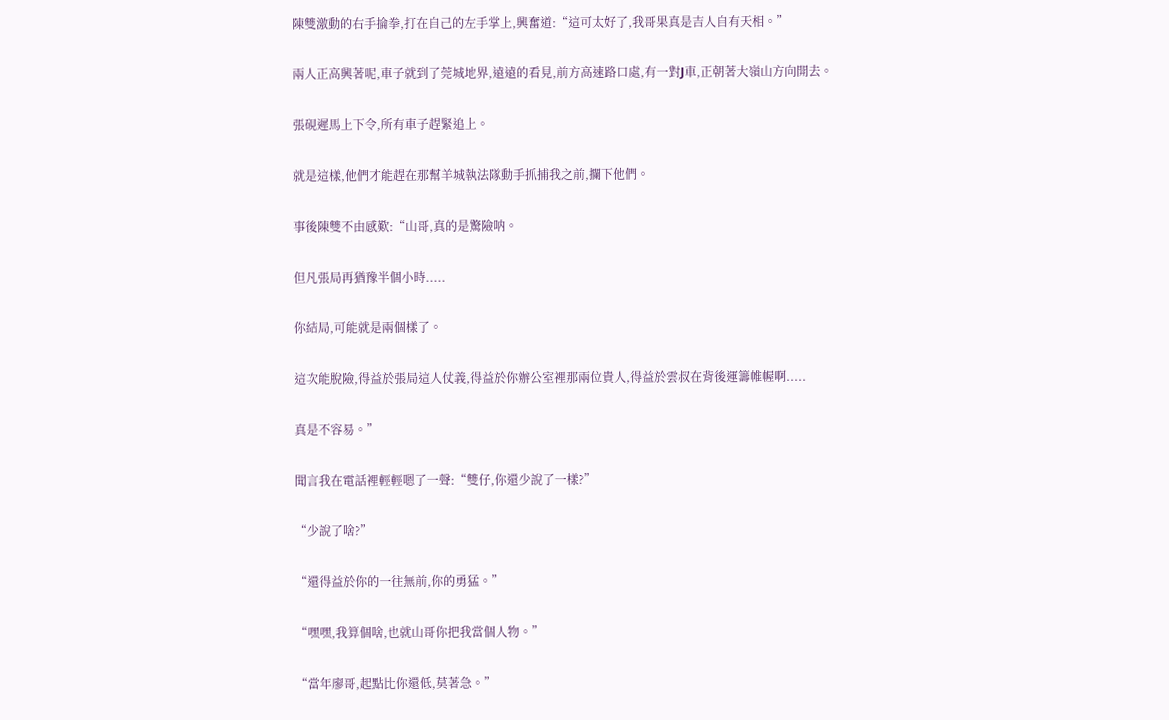陳雙激動的右手掄拳,打在自己的左手掌上,興奮道:“這可太好了,我哥果真是吉人自有天相。”

兩人正高興著呢,車子就到了莞城地界,遠遠的看見,前方高速路口處,有一對J車,正朝著大嶺山方向開去。

張硯遲馬上下令,所有車子趕緊追上。

就是這樣,他們才能趕在那幫羊城執法隊動手抓捕我之前,攔下他們。

事後陳雙不由感歎:“山哥,真的是驚險呐。

但凡張局再猶豫半個小時.....

你結局,可能就是兩個樣了。

這次能脫險,得益於張局這人仗義,得益於你辦公室裡那兩位貴人,得益於雲叔在背後運籌帷幄啊.....

真是不容易。”

聞言我在電話裡輕輕嗯了一聲:“雙仔,你還少說了一樣?”

“少說了啥?”

“還得益於你的一往無前,你的勇猛。”

“嘿嘿,我算個啥,也就山哥你把我當個人物。”

“當年廖哥,起點比你還低,莫著急。”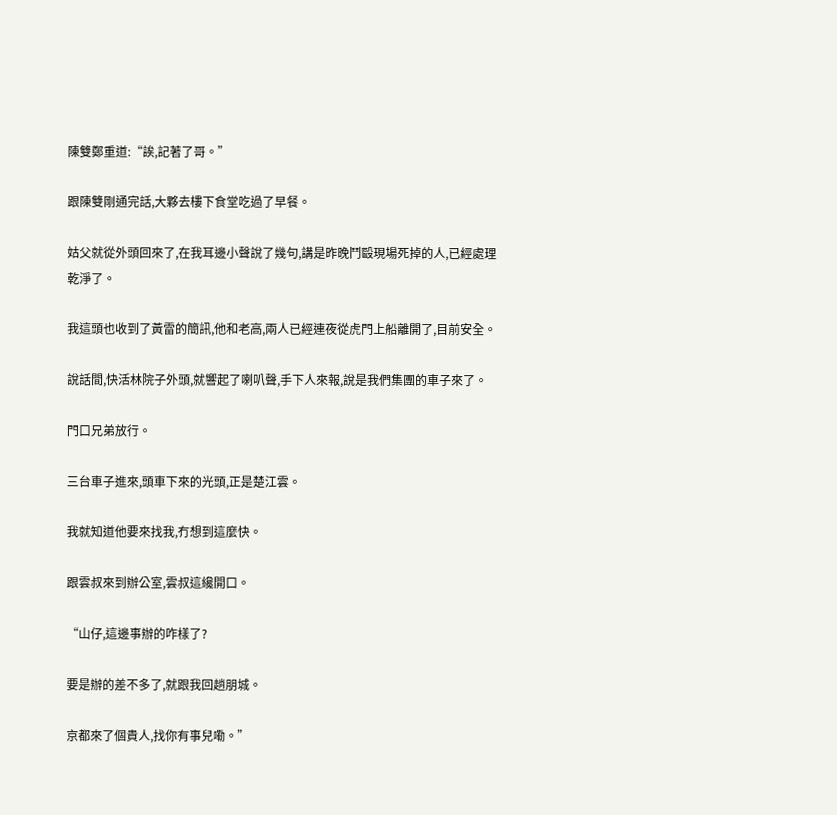陳雙鄭重道:“誒,記著了哥。”

跟陳雙剛通完話,大夥去樓下食堂吃過了早餐。

姑父就從外頭回來了,在我耳邊小聲說了幾句,講是昨晚鬥毆現場死掉的人,已經處理乾淨了。

我這頭也收到了黃雷的簡訊,他和老高,兩人已經連夜從虎門上船離開了,目前安全。

說話間,快活林院子外頭,就響起了喇叭聲,手下人來報,說是我們集團的車子來了。

門口兄弟放行。

三台車子進來,頭車下來的光頭,正是楚江雲。

我就知道他要來找我,冇想到這麼快。

跟雲叔來到辦公室,雲叔這纔開口。

“山仔,這邊事辦的咋樣了?

要是辦的差不多了,就跟我回趟朋城。

京都來了個貴人,找你有事兒嘞。”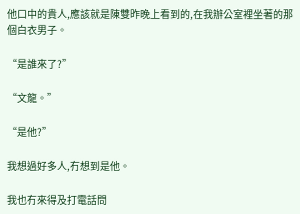他口中的貴人,應該就是陳雙昨晚上看到的,在我辦公室裡坐著的那個白衣男子。

“是誰來了?”

“文龍。”

“是他?”

我想過好多人,冇想到是他。

我也冇來得及打電話問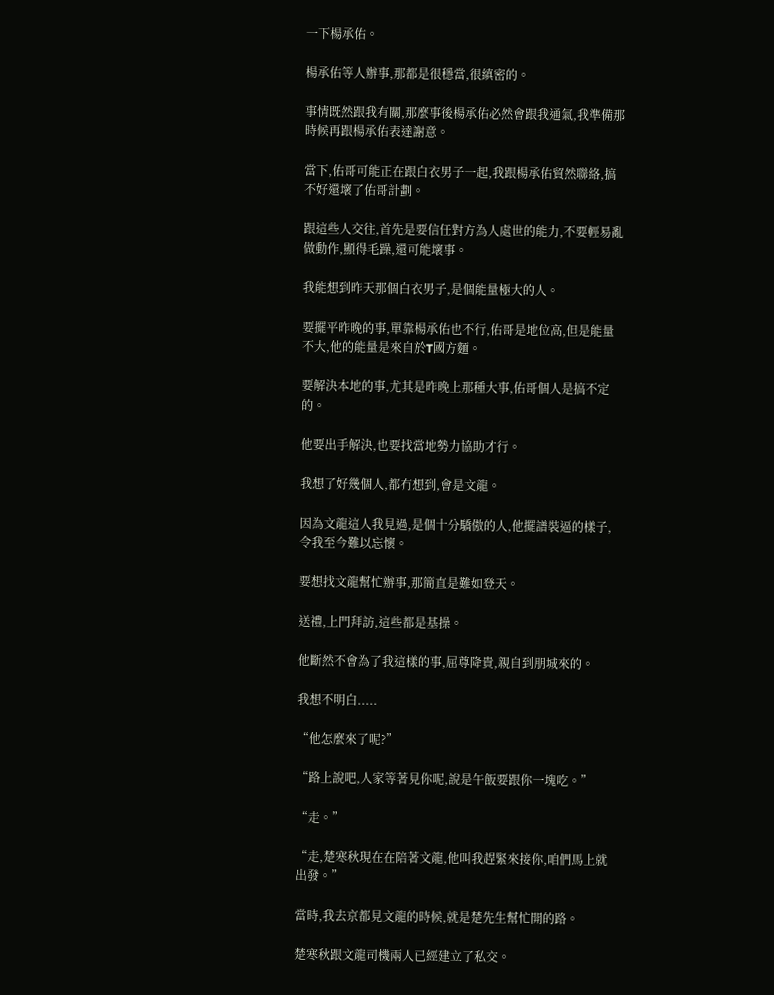一下楊承佑。

楊承佑等人辦事,那都是很穩當,很縝密的。

事情既然跟我有關,那麼事後楊承佑必然會跟我通氣,我準備那時候再跟楊承佑表達謝意。

當下,佑哥可能正在跟白衣男子一起,我跟楊承佑貿然聯絡,搞不好還壞了佑哥計劃。

跟這些人交往,首先是要信任對方為人處世的能力,不要輕易亂做動作,顯得毛躁,還可能壞事。

我能想到昨天那個白衣男子,是個能量極大的人。

要擺平昨晚的事,單靠楊承佑也不行,佑哥是地位高,但是能量不大,他的能量是來自於T國方麵。

要解決本地的事,尤其是昨晚上那種大事,佑哥個人是搞不定的。

他要出手解決,也要找當地勢力協助才行。

我想了好幾個人,都冇想到,會是文龍。

因為文龍這人我見過,是個十分驕傲的人,他擺譜裝逼的樣子,令我至今難以忘懷。

要想找文龍幫忙辦事,那簡直是難如登天。

送禮,上門拜訪,這些都是基操。

他斷然不會為了我這樣的事,屈尊降貴,親自到朋城來的。

我想不明白.....

“他怎麼來了呢?”

“路上說吧,人家等著見你呢,說是午飯要跟你一塊吃。”

“走。”

“走,楚寒秋現在在陪著文龍,他叫我趕緊來接你,咱們馬上就出發。”

當時,我去京都見文龍的時候,就是楚先生幫忙開的路。

楚寒秋跟文龍司機兩人已經建立了私交。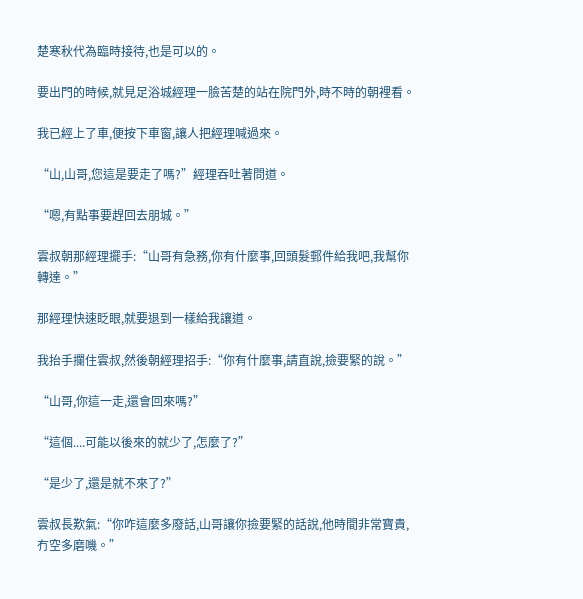楚寒秋代為臨時接待,也是可以的。

要出門的時候,就見足浴城經理一臉苦楚的站在院門外,時不時的朝裡看。

我已經上了車,便按下車窗,讓人把經理喊過來。

“山,山哥,您這是要走了嗎?”經理吞吐著問道。

“嗯,有點事要趕回去朋城。”

雲叔朝那經理擺手:“山哥有急務,你有什麼事,回頭髮郵件給我吧,我幫你轉達。”

那經理快速眨眼,就要退到一樣給我讓道。

我抬手攔住雲叔,然後朝經理招手:“你有什麼事,請直說,撿要緊的說。”

“山哥,你這一走,還會回來嗎?”

“這個....可能以後來的就少了,怎麼了?”

“是少了,還是就不來了?”

雲叔長歎氣:“你咋這麼多廢話,山哥讓你撿要緊的話說,他時間非常寶貴,冇空多磨嘰。”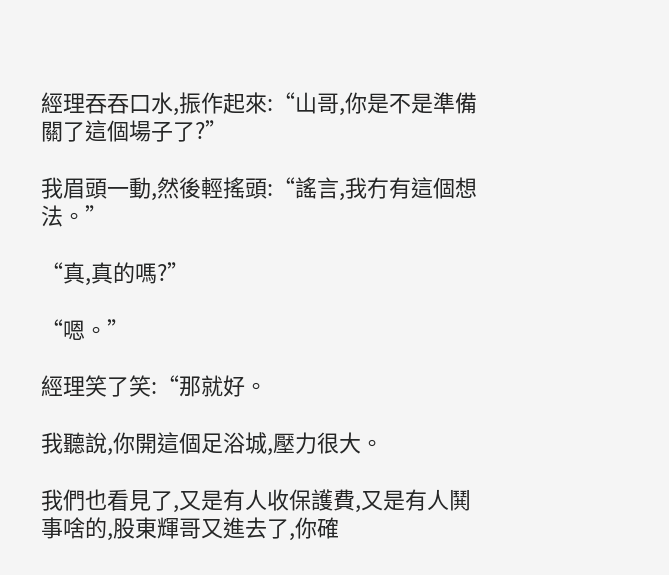經理吞吞口水,振作起來:“山哥,你是不是準備關了這個場子了?”

我眉頭一動,然後輕搖頭:“謠言,我冇有這個想法。”

“真,真的嗎?”

“嗯。”

經理笑了笑:“那就好。

我聽說,你開這個足浴城,壓力很大。

我們也看見了,又是有人收保護費,又是有人鬨事啥的,股東輝哥又進去了,你確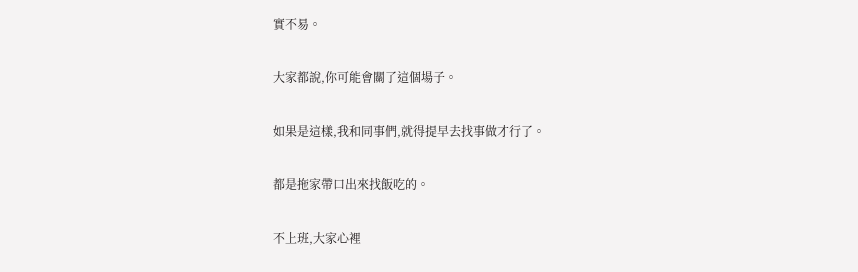實不易。

大家都說,你可能會關了這個場子。

如果是這樣,我和同事們,就得提早去找事做才行了。

都是拖家帶口出來找飯吃的。

不上班,大家心裡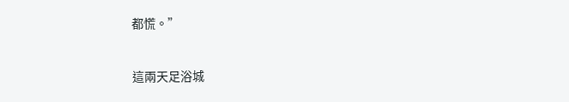都慌。”

這兩天足浴城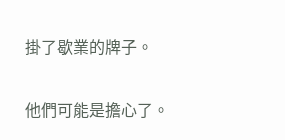掛了歇業的牌子。

他們可能是擔心了。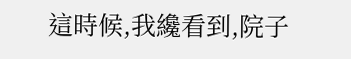這時候,我纔看到,院子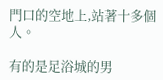門口的空地上,站著十多個人。

有的是足浴城的男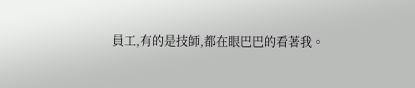員工,有的是技師,都在眼巴巴的看著我。